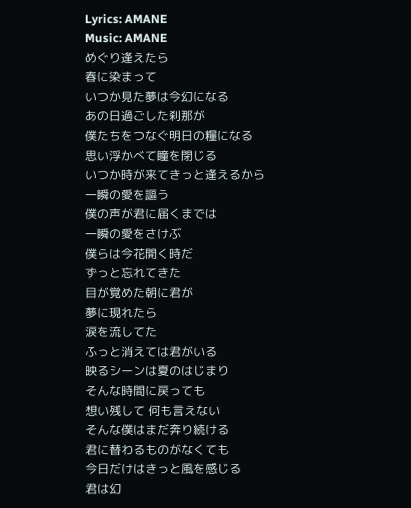Lyrics: AMANE
Music: AMANE
めぐり逢えたら
春に染まって
いつか見た夢は今幻になる
あの日過ごした刹那が
僕たちをつなぐ明日の糧になる
思い浮かべて瞳を閉じる
いつか時が来てきっと逢えるから
一瞬の愛を謳う
僕の声が君に届くまでは
一瞬の愛をさけぶ
僕らは今花開く時だ
ずっと忘れてきた
目が覚めた朝に君が
夢に現れたら
涙を流してた
ふっと消えては君がいる
映るシーンは夏のはじまり
そんな時間に戻っても
想い残して 何も言えない
そんな僕はまだ奔り続ける
君に替わるものがなくても
今日だけはきっと風を感じる
君は幻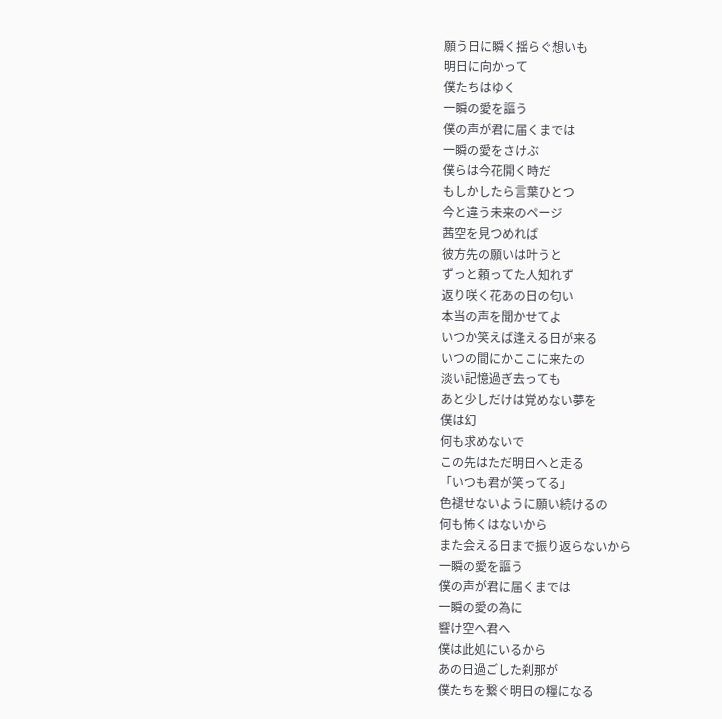願う日に瞬く揺らぐ想いも
明日に向かって
僕たちはゆく
一瞬の愛を謳う
僕の声が君に届くまでは
一瞬の愛をさけぶ
僕らは今花開く時だ
もしかしたら言葉ひとつ
今と違う未来のページ
茜空を見つめれば
彼方先の願いは叶うと
ずっと頼ってた人知れず
返り咲く花あの日の匂い
本当の声を聞かせてよ
いつか笑えば逢える日が来る
いつの間にかここに来たの
淡い記憶過ぎ去っても
あと少しだけは覚めない夢を
僕は幻
何も求めないで
この先はただ明日へと走る
「いつも君が笑ってる」
色褪せないように願い続けるの
何も怖くはないから
また会える日まで振り返らないから
一瞬の愛を謳う
僕の声が君に届くまでは
一瞬の愛の為に
響け空へ君へ
僕は此処にいるから
あの日過ごした刹那が
僕たちを繋ぐ明日の糧になる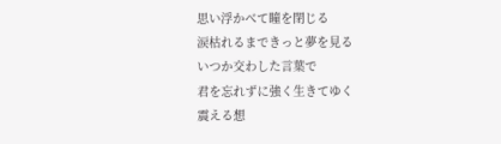思い浮かべて瞳を閉じる
涙枯れるまできっと夢を見る
いつか交わした言葉で
君を忘れずに強く生きてゆく
震える想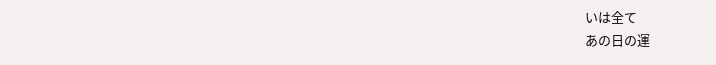いは全て
あの日の運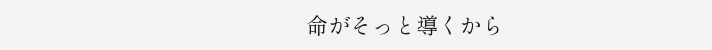命がそっと導くから